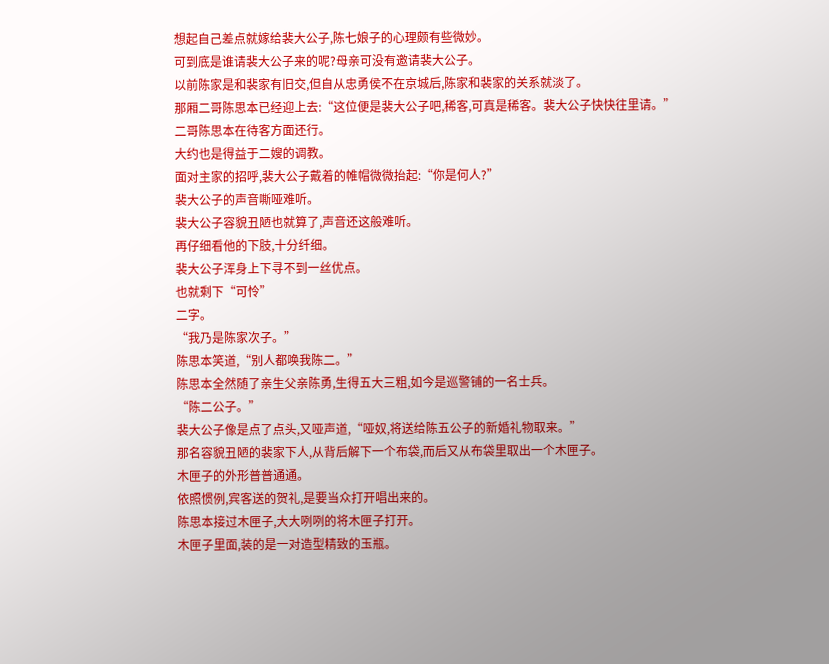想起自己差点就嫁给裴大公子,陈七娘子的心理颇有些微妙。
可到底是谁请裴大公子来的呢?母亲可没有邀请裴大公子。
以前陈家是和裴家有旧交,但自从忠勇侯不在京城后,陈家和裴家的关系就淡了。
那厢二哥陈思本已经迎上去:“这位便是裴大公子吧,稀客,可真是稀客。裴大公子快快往里请。”
二哥陈思本在待客方面还行。
大约也是得益于二嫂的调教。
面对主家的招呼,裴大公子戴着的帷帽微微抬起:“你是何人?”
裴大公子的声音嘶哑难听。
裴大公子容貌丑陋也就算了,声音还这般难听。
再仔细看他的下肢,十分纤细。
裴大公子浑身上下寻不到一丝优点。
也就剩下“可怜”
二字。
“我乃是陈家次子。”
陈思本笑道,“别人都唤我陈二。”
陈思本全然随了亲生父亲陈勇,生得五大三粗,如今是巡警铺的一名士兵。
“陈二公子。”
裴大公子像是点了点头,又哑声道,“哑奴,将送给陈五公子的新婚礼物取来。”
那名容貌丑陋的裴家下人,从背后解下一个布袋,而后又从布袋里取出一个木匣子。
木匣子的外形普普通通。
依照惯例,宾客送的贺礼,是要当众打开唱出来的。
陈思本接过木匣子,大大咧咧的将木匣子打开。
木匣子里面,装的是一对造型精致的玉瓶。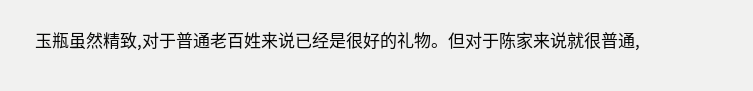玉瓶虽然精致,对于普通老百姓来说已经是很好的礼物。但对于陈家来说就很普通,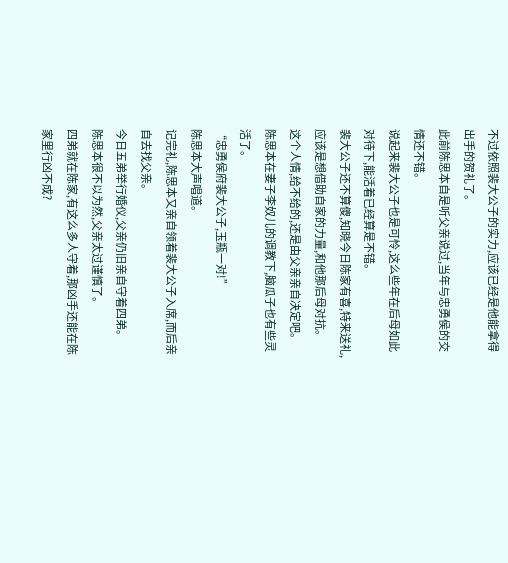不过依照裴大公子的实力,应该已经是他能拿得出手的贺礼了。
此前陈思本自是听父亲说过,当年与忠勇侯的交情还不错。
说起来裴大公子也是可怜,这么些年在后母如此对待下,能活着已经算是不错。
裴大公子还不算傻,知晓今日陈家有喜,特来送礼,应该是想借助自家的力量,和他那后母对抗。
这个人情,给不给的,还是由父亲亲自决定吧。
陈思本在妻子李奴儿的调教下,脑瓜子也有些灵活了。
“忠勇侯府裴大公子,玉瓶一对!”
陈思本大声唱道。
记完礼,陈思本又亲自领着裴大公子入席,而后亲自去找父亲。
今日五弟举行婚仪,父亲仍旧亲自守着四弟。
陈思本很不以为然,父亲太过谨慎了。
四弟就在陈家,有这么多人守着,那凶手还能在陈家里行凶不成?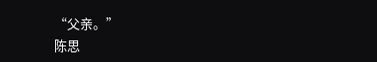“父亲。”
陈思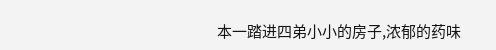本一踏进四弟小小的房子,浓郁的药味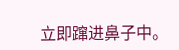立即蹿进鼻子中。